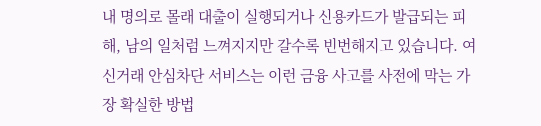내 명의로 몰래 대출이 실행되거나 신용카드가 발급되는 피해, 남의 일처럼 느껴지지만 갈수록 빈번해지고 있습니다. 여신거래 안심차단 서비스는 이런 금융 사고를 사전에 막는 가장 확실한 방법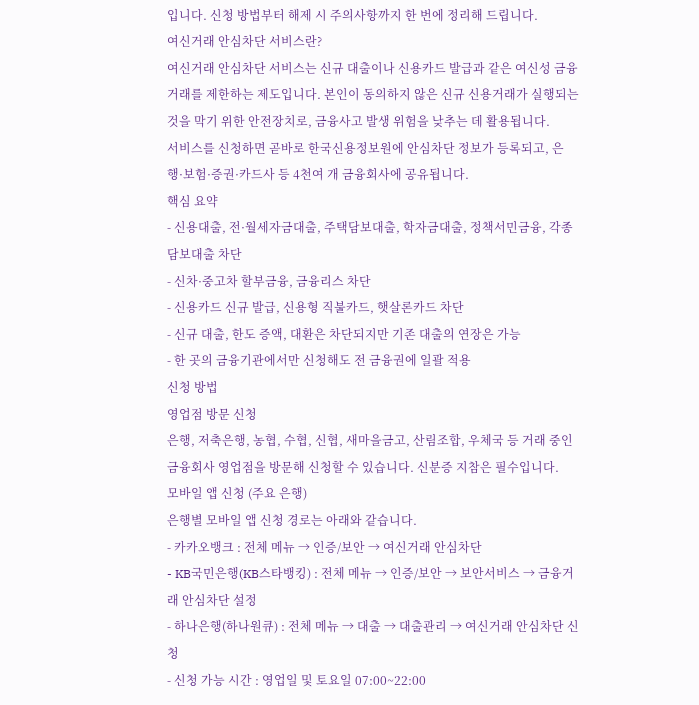입니다. 신청 방법부터 해제 시 주의사항까지 한 번에 정리해 드립니다.
여신거래 안심차단 서비스란?
여신거래 안심차단 서비스는 신규 대출이나 신용카드 발급과 같은 여신성 금융거래를 제한하는 제도입니다. 본인이 동의하지 않은 신규 신용거래가 실행되는 것을 막기 위한 안전장치로, 금융사고 발생 위험을 낮추는 데 활용됩니다.
서비스를 신청하면 곧바로 한국신용정보원에 안심차단 정보가 등록되고, 은행·보험·증권·카드사 등 4천여 개 금융회사에 공유됩니다.
핵심 요약
- 신용대출, 전·월세자금대출, 주택담보대출, 학자금대출, 정책서민금융, 각종 담보대출 차단
- 신차·중고차 할부금융, 금융리스 차단
- 신용카드 신규 발급, 신용형 직불카드, 햇살론카드 차단
- 신규 대출, 한도 증액, 대환은 차단되지만 기존 대출의 연장은 가능
- 한 곳의 금융기관에서만 신청해도 전 금융권에 일괄 적용
신청 방법
영업점 방문 신청
은행, 저축은행, 농협, 수협, 신협, 새마을금고, 산림조합, 우체국 등 거래 중인 금융회사 영업점을 방문해 신청할 수 있습니다. 신분증 지참은 필수입니다.
모바일 앱 신청 (주요 은행)
은행별 모바일 앱 신청 경로는 아래와 같습니다.
- 카카오뱅크 : 전체 메뉴 → 인증/보안 → 여신거래 안심차단
- KB국민은행(KB스타뱅킹) : 전체 메뉴 → 인증/보안 → 보안서비스 → 금융거래 안심차단 설정
- 하나은행(하나원큐) : 전체 메뉴 → 대출 → 대출관리 → 여신거래 안심차단 신청
- 신청 가능 시간 : 영업일 및 토요일 07:00~22:00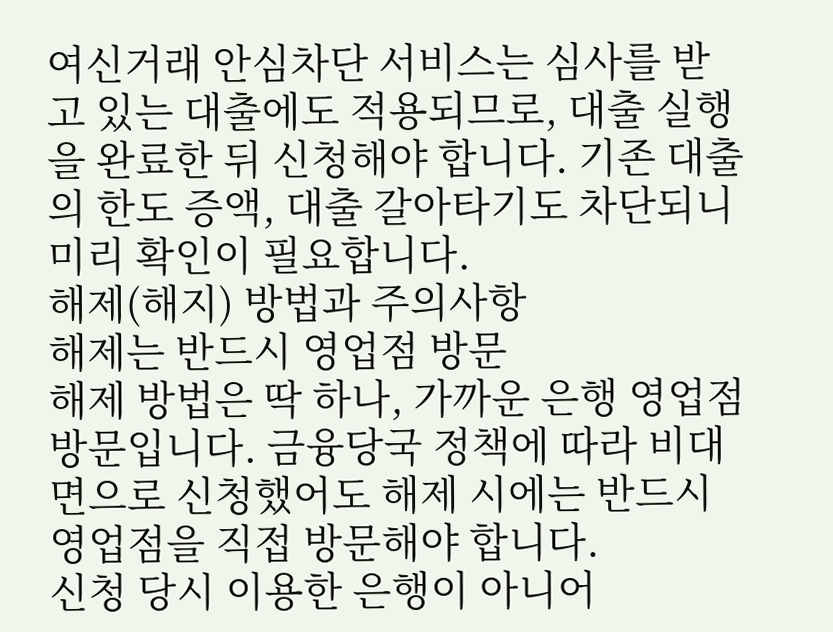여신거래 안심차단 서비스는 심사를 받고 있는 대출에도 적용되므로, 대출 실행을 완료한 뒤 신청해야 합니다. 기존 대출의 한도 증액, 대출 갈아타기도 차단되니 미리 확인이 필요합니다.
해제(해지) 방법과 주의사항
해제는 반드시 영업점 방문
해제 방법은 딱 하나, 가까운 은행 영업점 방문입니다. 금융당국 정책에 따라 비대면으로 신청했어도 해제 시에는 반드시 영업점을 직접 방문해야 합니다.
신청 당시 이용한 은행이 아니어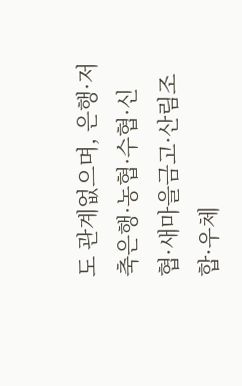도 관계없으며, 은행·저축은행·농협·수협·신협·새마을금고·산림조합·우체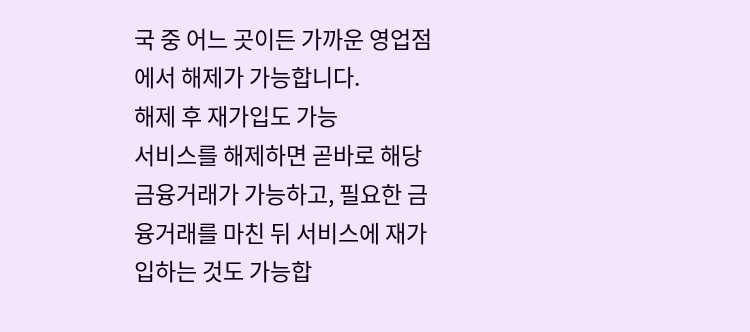국 중 어느 곳이든 가까운 영업점에서 해제가 가능합니다.
해제 후 재가입도 가능
서비스를 해제하면 곧바로 해당 금융거래가 가능하고, 필요한 금융거래를 마친 뒤 서비스에 재가입하는 것도 가능합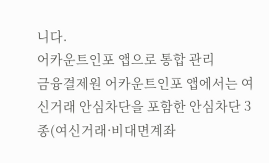니다.
어카운트인포 앱으로 통합 관리
금융결제원 어카운트인포 앱에서는 여신거래 안심차단을 포함한 안심차단 3종(여신거래·비대면계좌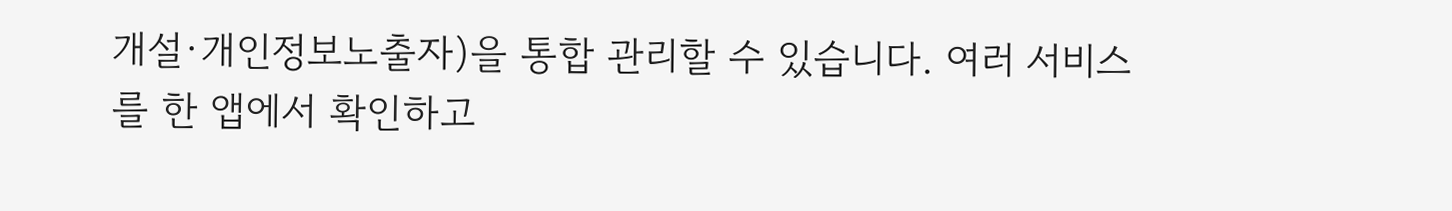개설·개인정보노출자)을 통합 관리할 수 있습니다. 여러 서비스를 한 앱에서 확인하고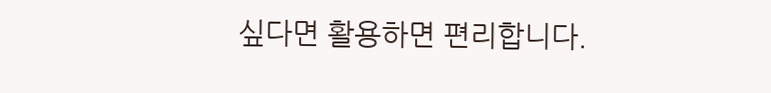싶다면 활용하면 편리합니다.